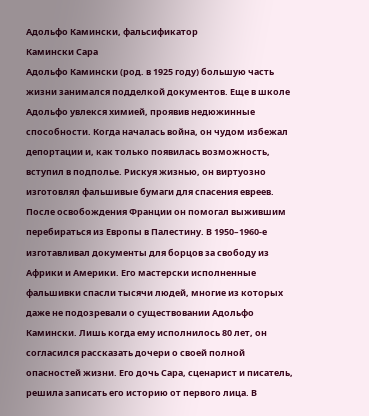Адольфо Камински, фальсификатор
Камински Сара
Адольфо Камински (род. в 1925 году) большую часть жизни занимался подделкой документов. Еще в школе Адольфо увлекся химией, проявив недюжинные способности. Когда началась война, он чудом избежал депортации и, как только появилась возможность, вступил в подполье. Рискуя жизнью, он виртуозно изготовлял фальшивые бумаги для спасения евреев. После освобождения Франции он помогал выжившим перебираться из Европы в Палестину. В 1950–1960‑е изготавливал документы для борцов за свободу из Африки и Америки. Его мастерски исполненные фальшивки спасли тысячи людей, многие из которых даже не подозревали о существовании Адольфо Камински. Лишь когда ему исполнилось 80 лет, он согласился рассказать дочери о своей полной опасностей жизни. Его дочь Сара, сценарист и писатель, решила записать его историю от первого лица. В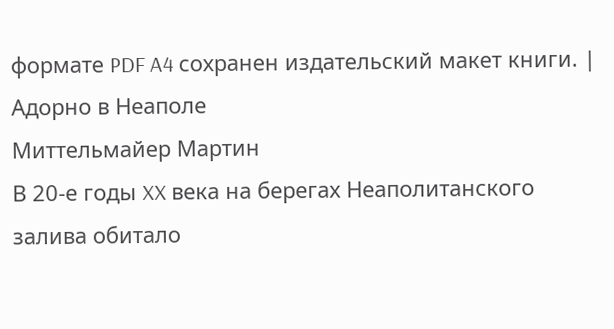формате PDF A4 сохранен издательский макет книги. |
Адорно в Неаполе
Миттельмайер Мартин
В 20-е годы XX века на берегах Неаполитанского залива обитало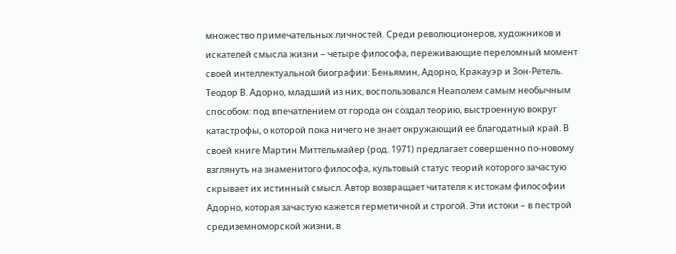множество примечательных личностей. Среди революционеров, художников и искателей смысла жизни – четыре философа, переживающие переломный момент своей интеллектуальной биографии: Беньямин, Адорно, Кракауэр и Зон-Ретель. Теодор В. Адорно, младший из них, воспользовался Неаполем самым необычным способом: под впечатлением от города он создал теорию, выстроенную вокруг катастрофы, о которой пока ничего не знает окружающий ее благодатный край. В своей книге Мартин Миттельмайер (род. 1971) предлагает совершенно по-новому взглянуть на знаменитого философа, культовый статус теорий которого зачастую скрывает их истинный смысл. Автор возвращает читателя к истокам философии Адорно, которая зачастую кажется герметичной и строгой. Эти истоки – в пестрой средиземноморской жизни, в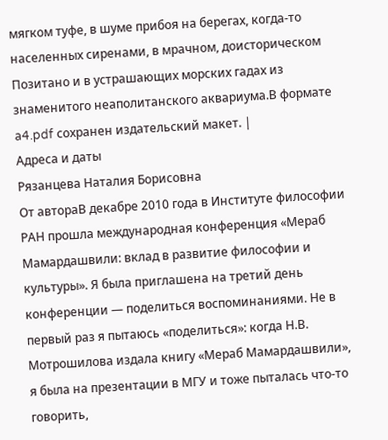мягком туфе, в шуме прибоя на берегах, когда-то населенных сиренами, в мрачном, доисторическом Позитано и в устрашающих морских гадах из знаменитого неаполитанского аквариума.В формате a4.pdf сохранен издательский макет. |
Адреса и даты
Рязанцева Наталия Борисовна
От автораВ декабре 2010 года в Институте философии РАН прошла международная конференция «Мераб Мамардашвили: вклад в развитие философии и культуры». Я была приглашена на третий день конференции — поделиться воспоминаниями. Не в первый раз я пытаюсь «поделиться»: когда Н.В. Мотрошилова издала книгу «Мераб Мамардашвили», я была на презентации в МГУ и тоже пыталась что-то говорить,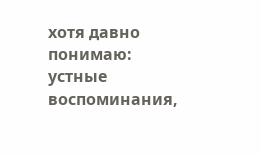хотя давно понимаю: устные воспоминания,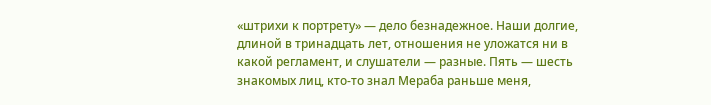«штрихи к портрету» — дело безнадежное. Наши долгие, длиной в тринадцать лет, отношения не уложатся ни в какой регламент, и слушатели — разные. Пять — шесть знакомых лиц, кто-то знал Мераба раньше меня,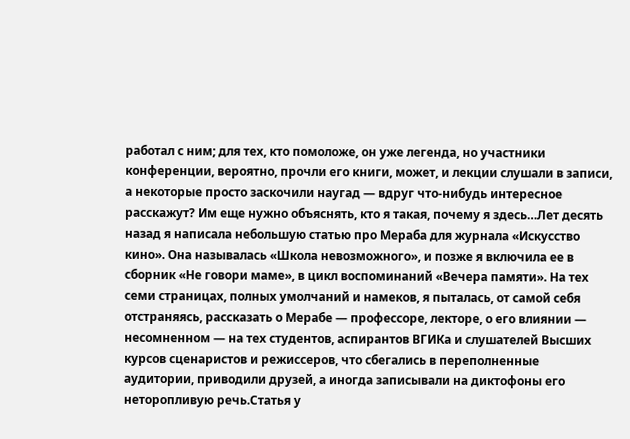работал с ним; для тех, кто помоложе, он уже легенда, но участники конференции, вероятно, прочли его книги, может, и лекции слушали в записи, а некоторые просто заскочили наугад — вдруг что-нибудь интересное расскажут? Им еще нужно объяснять, кто я такая, почему я здесь…Лет десять назад я написала небольшую статью про Мераба для журнала «Искусство кино». Она называлась «Школа невозможного», и позже я включила ее в сборник «Не говори маме», в цикл воспоминаний «Вечера памяти». На тех семи страницах, полных умолчаний и намеков, я пыталась, от самой себя отстраняясь, рассказать о Мерабе — профессоре, лекторе, о его влиянии — несомненном — на тех студентов, аспирантов ВГИКа и слушателей Высших курсов сценаристов и режиссеров, что сбегались в переполненные аудитории, приводили друзей, а иногда записывали на диктофоны его неторопливую речь.Статья у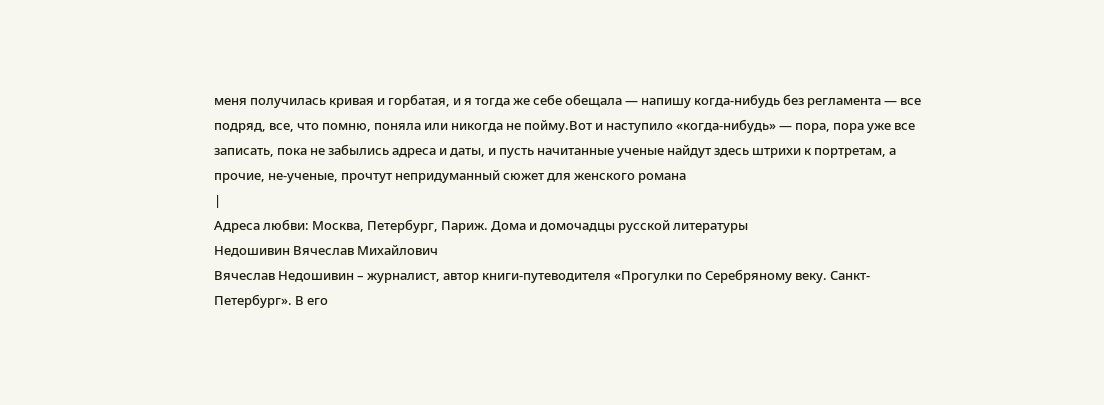меня получилась кривая и горбатая, и я тогда же себе обещала — напишу когда-нибудь без регламента — все подряд, все, что помню, поняла или никогда не пойму.Вот и наступило «когда-нибудь» — пора, пора уже все записать, пока не забылись адреса и даты, и пусть начитанные ученые найдут здесь штрихи к портретам, а прочие, не-ученые, прочтут непридуманный сюжет для женского романа
|
Адреса любви: Москва, Петербург, Париж. Дома и домочадцы русской литературы
Недошивин Вячеслав Михайлович
Вячеслав Недошивин – журналист, автор книги-путеводителя «Прогулки по Серебряному веку. Санкт-Петербург». В его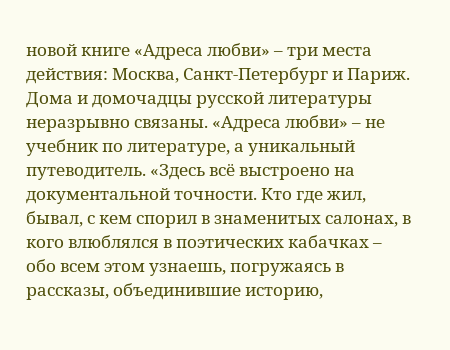новой книге «Адреса любви» – три места действия: Москва, Санкт-Петербург и Париж. Дома и домочадцы русской литературы неразрывно связаны. «Адреса любви» – не учебник по литературе, а уникальный путеводитель. «Здесь всё выстроено на документальной точности. Кто где жил, бывал, с кем спорил в знаменитых салонах, в кого влюблялся в поэтических кабачках – обо всем этом узнаешь, погружаясь в рассказы, объединившие историю,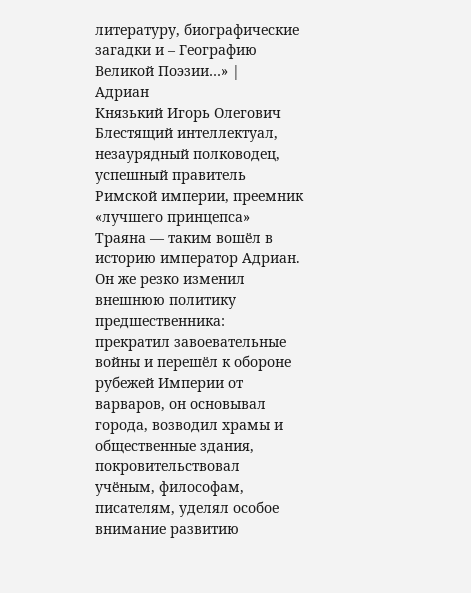литературу, биографические загадки и – Географию Великой Поэзии…» |
Адриан
Князький Игорь Олегович
Блестящий интеллектуал, незаурядный полководец, успешный правитель Римской империи, преемник «лучшего принцепса» Траяна — таким вошёл в историю император Адриан. Он же резко изменил внешнюю политику предшественника: прекратил завоевательные войны и перешёл к обороне рубежей Империи от варваров, он основывал города, возводил храмы и общественные здания, покровительствовал учёным, философам, писателям, уделял особое внимание развитию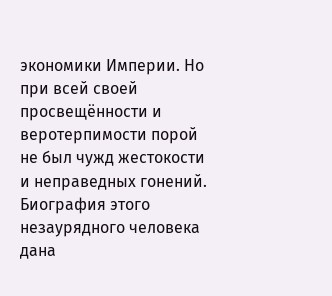экономики Империи. Но при всей своей просвещённости и веротерпимости порой не был чужд жестокости и неправедных гонений. Биография этого незаурядного человека дана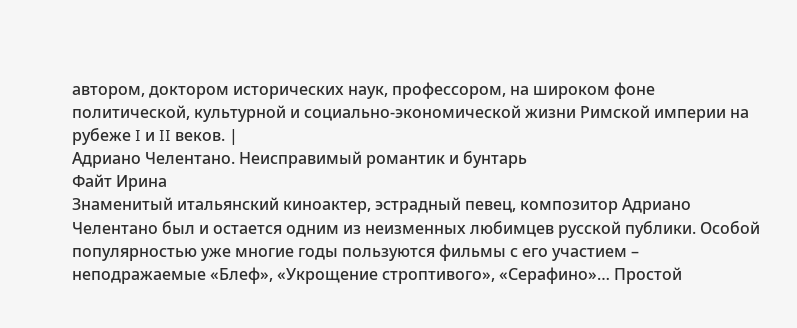автором, доктором исторических наук, профессором, на широком фоне политической, культурной и социально-экономической жизни Римской империи на рубеже I и II веков. |
Адриано Челентано. Неисправимый романтик и бунтарь
Файт Ирина
Знаменитый итальянский киноактер, эстрадный певец, композитор Адриано Челентано был и остается одним из неизменных любимцев русской публики. Особой популярностью уже многие годы пользуются фильмы с его участием – неподражаемые «Блеф», «Укрощение строптивого», «Серафино»… Простой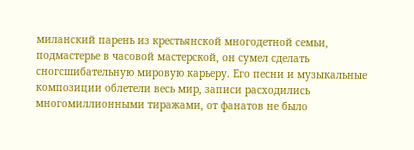миланский парень из крестьянской многодетной семьи, подмастерье в часовой мастерской, он сумел сделать сногсшибательную мировую карьеру. Его песни и музыкальные композиции облетели весь мир, записи расходились многомиллионными тиражами, от фанатов не было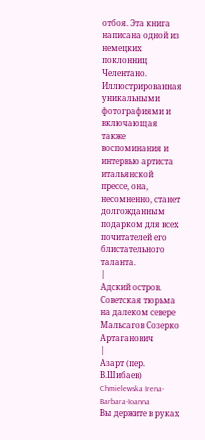отбоя. Эта книга написана одной из немецких поклонниц Челентано. Иллюстрированная уникальными фотографиями и включающая также воспоминания и интервью артиста итальянской прессе, она, несомненно, станет долгожданным подарком для всех почитателей его блистательного таланта.
|
Адский остров. Советская тюрьма на далеком севере
Мальсагов Созерко Артаганович
|
Азарт (пер. В.Шибаев)
Chmielewska Irena-Barbara-Ioanna
Вы держите в руках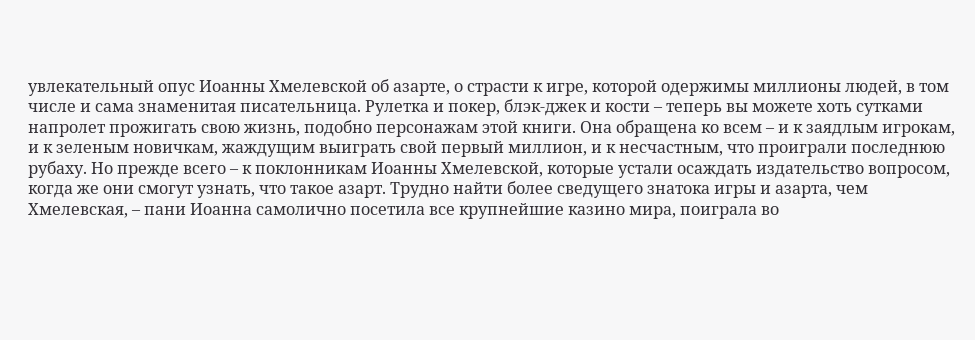увлекательный опус Иоанны Хмелевской об азарте, о страсти к игре, которой одержимы миллионы людей, в том числе и сама знаменитая писательница. Рулетка и покер, блэк-джек и кости – теперь вы можете хоть сутками напролет прожигать свою жизнь, подобно персонажам этой книги. Она обращена ко всем – и к заядлым игрокам, и к зеленым новичкам, жаждущим выиграть свой первый миллион, и к несчастным, что проиграли последнюю рубаху. Но прежде всего – к поклонникам Иоанны Хмелевской, которые устали осаждать издательство вопросом, когда же они смогут узнать, что такое азарт. Трудно найти более сведущего знатока игры и азарта, чем Хмелевская, – пани Иоанна самолично посетила все крупнейшие казино мира, поиграла во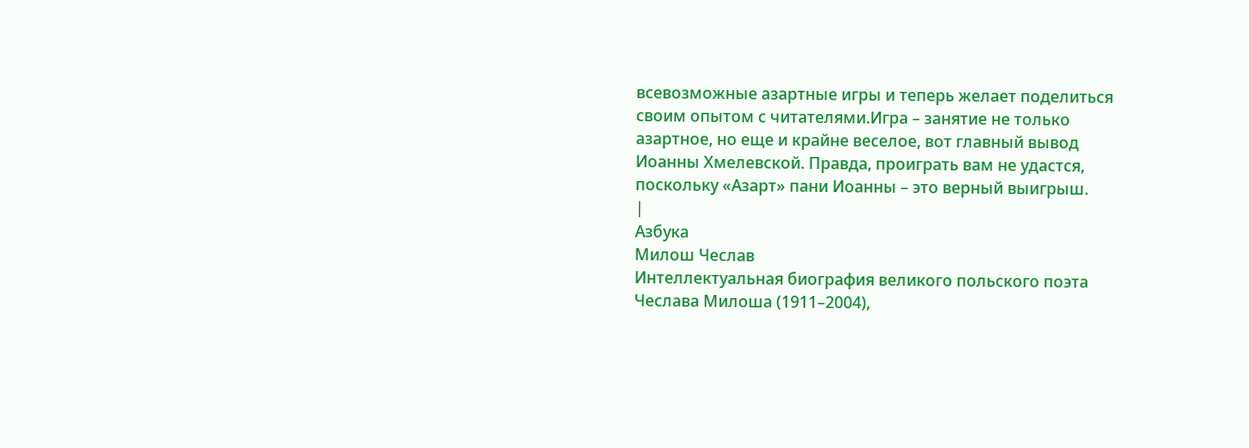всевозможные азартные игры и теперь желает поделиться своим опытом с читателями.Игра – занятие не только азартное, но еще и крайне веселое, вот главный вывод Иоанны Хмелевской. Правда, проиграть вам не удастся, поскольку «Азарт» пани Иоанны – это верный выигрыш.
|
Азбука
Милош Чеслав
Интеллектуальная биография великого польского поэта Чеслава Милоша (1911–2004),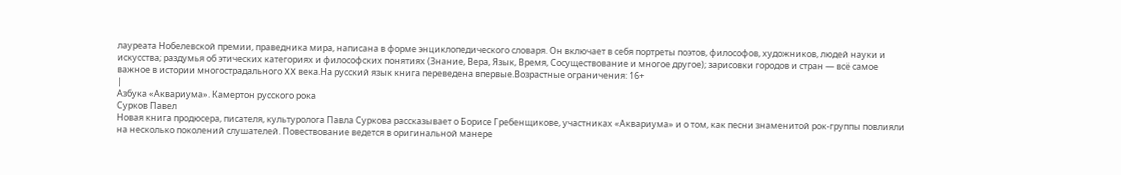лауреата Нобелевской премии, праведника мира, написана в форме энциклопедического словаря. Он включает в себя портреты поэтов, философов, художников, людей науки и искусства; раздумья об этических категориях и философских понятиях (Знание, Вера, Язык, Время, Сосуществование и многое другое); зарисовки городов и стран — всё самое важное в истории многострадального XX века.На русский язык книга переведена впервые.Возрастные ограничения: 16+
|
Азбука «Аквариума». Камертон русского рока
Сурков Павел
Новая книга продюсера, писателя, культуролога Павла Суркова рассказывает о Борисе Гребенщикове, участниках «Аквариума» и о том, как песни знаменитой рок-группы повлияли на несколько поколений слушателей. Повествование ведется в оригинальной манере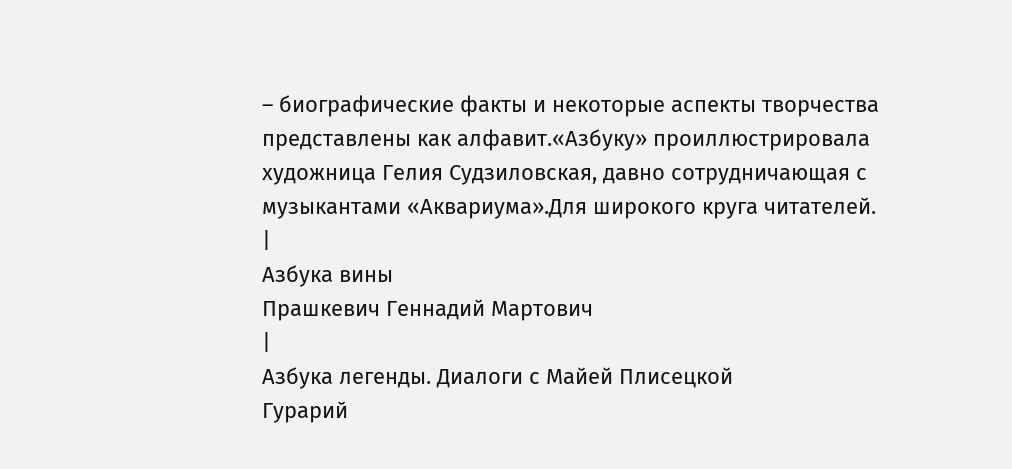– биографические факты и некоторые аспекты творчества представлены как алфавит.«Азбуку» проиллюстрировала художница Гелия Судзиловская, давно сотрудничающая с музыкантами «Аквариума».Для широкого круга читателей.
|
Азбука вины
Прашкевич Геннадий Мартович
|
Азбука легенды. Диалоги с Майей Плисецкой
Гурарий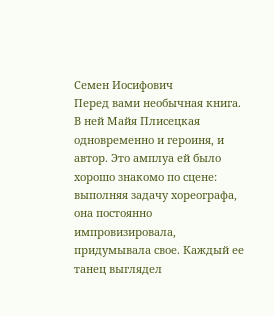Семен Иосифович
Перед вами необычная книга. В ней Майя Плисецкая одновременно и героиня, и автор. Это амплуа ей было хорошо знакомо по сцене: выполняя задачу хореографа, она постоянно импровизировала, придумывала свое. Каждый ее танец выглядел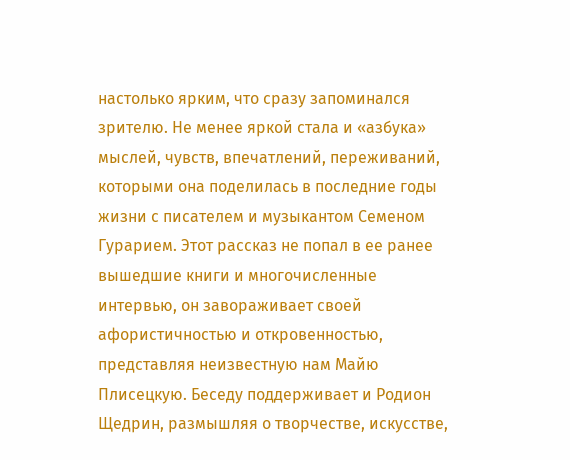настолько ярким, что сразу запоминался зрителю. Не менее яркой стала и «азбука» мыслей, чувств, впечатлений, переживаний, которыми она поделилась в последние годы жизни с писателем и музыкантом Семеном Гурарием. Этот рассказ не попал в ее ранее вышедшие книги и многочисленные интервью, он завораживает своей афористичностью и откровенностью, представляя неизвестную нам Майю Плисецкую. Беседу поддерживает и Родион Щедрин, размышляя о творчестве, искусстве,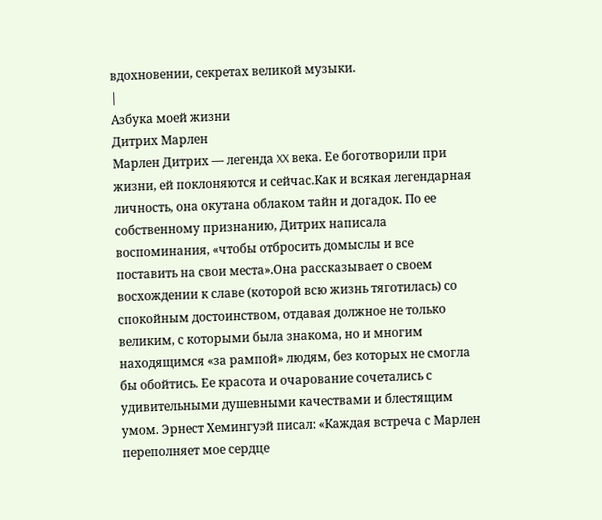вдохновении, секретах великой музыки.
|
Азбука моей жизни
Дитрих Марлен
Марлен Дитрих — легенда XX века. Ее боготворили при жизни, ей поклоняются и сейчас.Как и всякая легендарная личность, она окутана облаком тайн и догадок. По ее собственному признанию, Дитрих написала воспоминания, «чтобы отбросить домыслы и все поставить на свои места».Она рассказывает о своем восхождении к славе (которой всю жизнь тяготилась) со спокойным достоинством, отдавая должное не только великим, с которыми была знакома, но и многим находящимся «за рампой» людям, без которых не смогла бы обойтись. Ее красота и очарование сочетались с удивительными душевными качествами и блестящим умом. Эрнест Хемингуэй писал: «Каждая встреча с Марлен переполняет мое сердце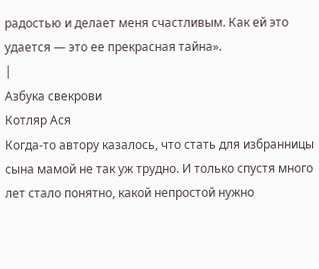радостью и делает меня счастливым. Как ей это удается — это ее прекрасная тайна».
|
Азбука свекрови
Котляр Ася
Когда-то автору казалось, что стать для избранницы сына мамой не так уж трудно. И только спустя много лет стало понятно, какой непростой нужно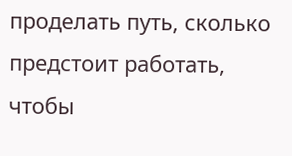проделать путь, сколько предстоит работать, чтобы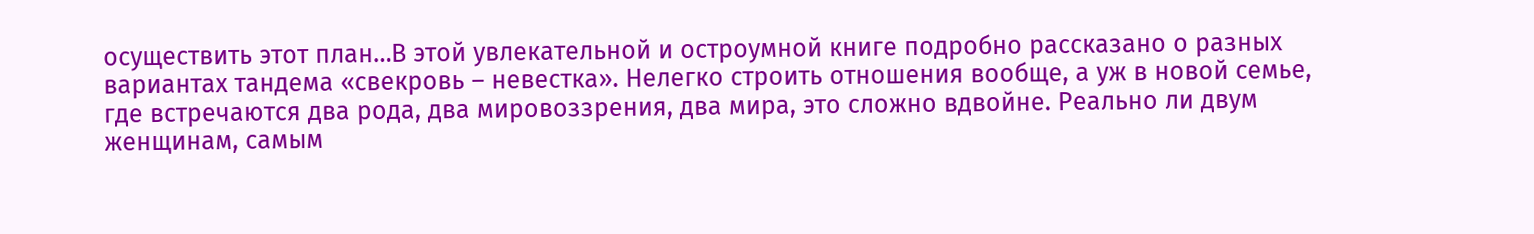осуществить этот план…В этой увлекательной и остроумной книге подробно рассказано о разных вариантах тандема «свекровь – невестка». Нелегко строить отношения вообще, а уж в новой семье, где встречаются два рода, два мировоззрения, два мира, это сложно вдвойне. Реально ли двум женщинам, самым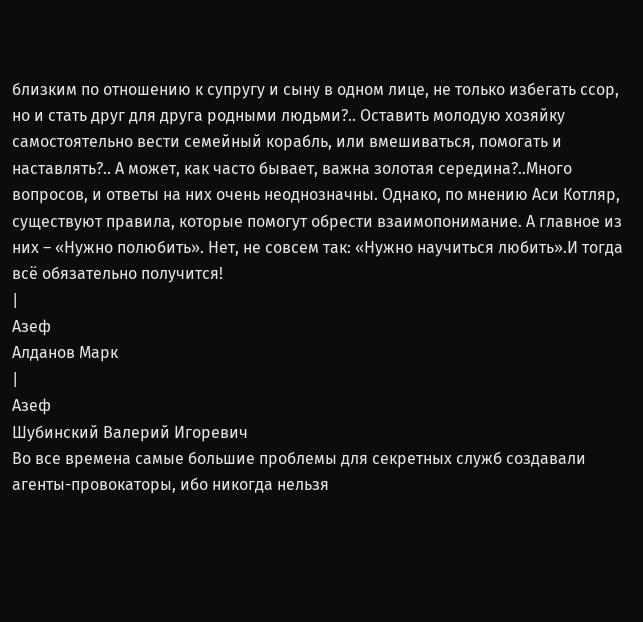близким по отношению к супругу и сыну в одном лице, не только избегать ссор, но и стать друг для друга родными людьми?.. Оставить молодую хозяйку самостоятельно вести семейный корабль, или вмешиваться, помогать и наставлять?.. А может, как часто бывает, важна золотая середина?..Много вопросов, и ответы на них очень неоднозначны. Однако, по мнению Аси Котляр, существуют правила, которые помогут обрести взаимопонимание. А главное из них – «Нужно полюбить». Нет, не совсем так: «Нужно научиться любить».И тогда всё обязательно получится!
|
Азеф
Алданов Марк
|
Азеф
Шубинский Валерий Игоревич
Во все времена самые большие проблемы для секретных служб создавали агенты-провокаторы, ибо никогда нельзя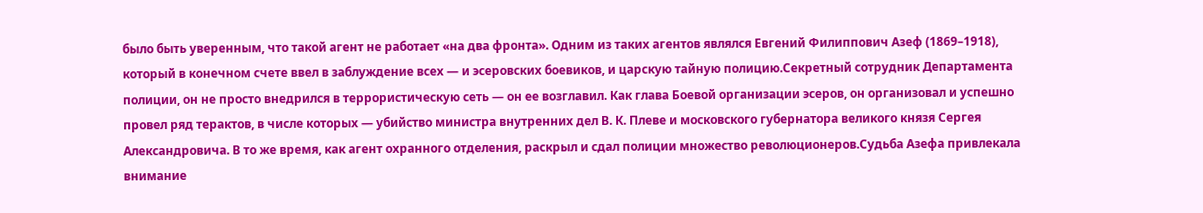было быть уверенным, что такой агент не работает «на два фронта». Одним из таких агентов являлся Евгений Филиппович Азеф (1869–1918), который в конечном счете ввел в заблуждение всех — и эсеровских боевиков, и царскую тайную полицию.Секретный сотрудник Департамента полиции, он не просто внедрился в террористическую сеть — он ее возглавил. Как глава Боевой организации эсеров, он организовал и успешно провел ряд терактов, в числе которых — убийство министра внутренних дел В. К. Плеве и московского губернатора великого князя Сергея Александровича. В то же время, как агент охранного отделения, раскрыл и сдал полиции множество революционеров.Судьба Азефа привлекала внимание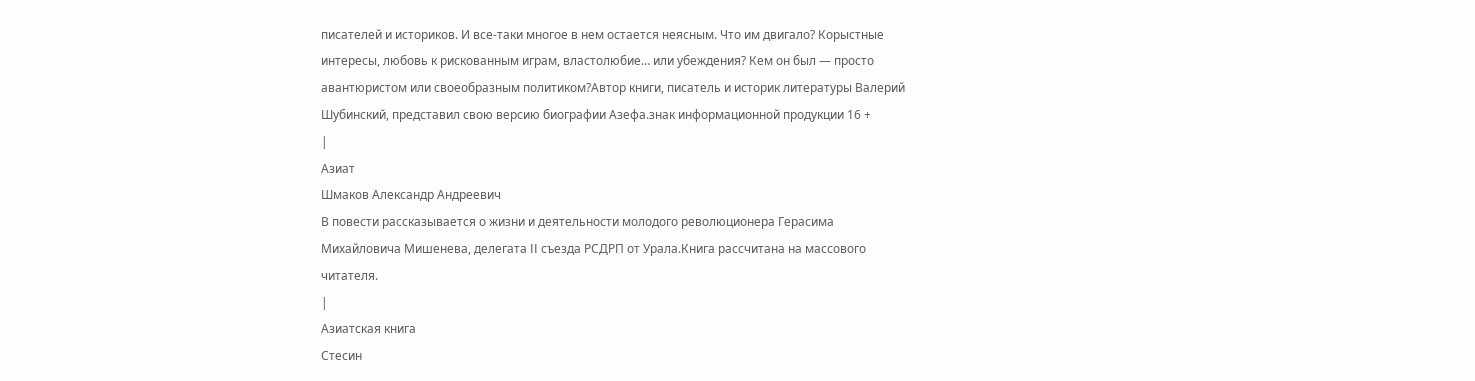писателей и историков. И все-таки многое в нем остается неясным. Что им двигало? Корыстные интересы, любовь к рискованным играм, властолюбие… или убеждения? Кем он был — просто авантюристом или своеобразным политиком?Автор книги, писатель и историк литературы Валерий Шубинский, представил свою версию биографии Азефа.знак информационной продукции 16 +
|
Азиат
Шмаков Александр Андреевич
В повести рассказывается о жизни и деятельности молодого революционера Герасима Михайловича Мишенева, делегата II съезда РСДРП от Урала.Книга рассчитана на массового читателя.
|
Азиатская книга
Стесин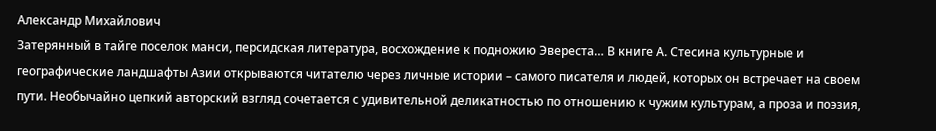Александр Михайлович
Затерянный в тайге поселок манси, персидская литература, восхождение к подножию Эвереста… В книге А. Стесина культурные и географические ландшафты Азии открываются читателю через личные истории – самого писателя и людей, которых он встречает на своем пути. Необычайно цепкий авторский взгляд сочетается с удивительной деликатностью по отношению к чужим культурам, а проза и поэзия,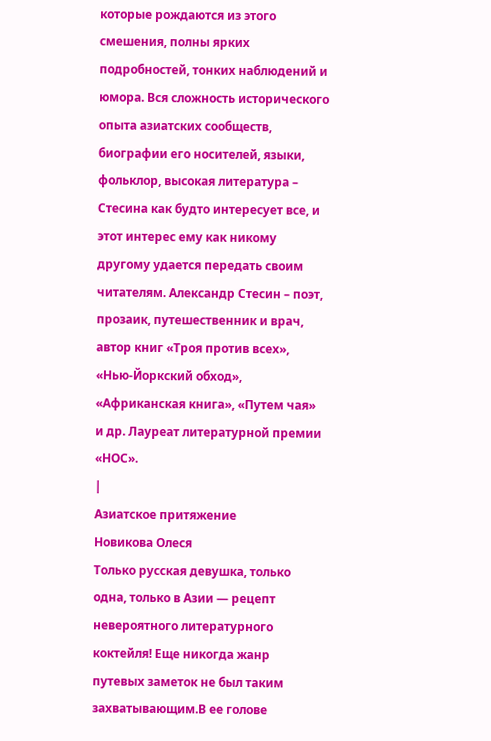которые рождаются из этого смешения, полны ярких подробностей, тонких наблюдений и юмора. Вся сложность исторического опыта азиатских сообществ, биографии его носителей, языки, фольклор, высокая литература – Стесина как будто интересует все, и этот интерес ему как никому другому удается передать своим читателям. Александр Стесин – поэт, прозаик, путешественник и врач, автор книг «Троя против всех», «Нью-Йоркский обход», «Африканская книга», «Путем чая» и др. Лауреат литературной премии «НОС».
|
Азиатское притяжение
Новикова Олеся
Только русская девушка, только одна, только в Азии — рецепт невероятного литературного коктейля! Еще никогда жанр путевых заметок не был таким захватывающим.В ее голове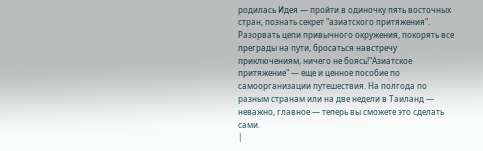родилась Идея — пройти в одиночку пять восточных стран, познать секрет "азиатского притяжения". Разорвать цепи привычного окружения, покорять все преграды на пути, бросаться навстречу приключениям, ничего не боясь!"Азиатское притяжение" — еще и ценное пособие по самоорганизации путешествия. На полгода по разным странам или на две недели в Таиланд — неважно, главное — теперь вы сможете это сделать сами.
|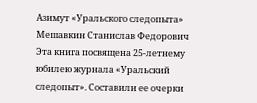Азимут «Уральского следопыта»
Мешавкин Станислав Федорович
Эта книга посвящена 25-летнему юбилею журнала «Уральский следопыт». Составили ее очерки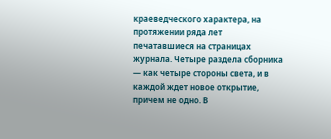краеведческого характера, на протяжении ряда лет печатавшиеся на страницах журнала. Четыре раздела сборника — как четыре стороны света, и в каждой ждет новое открытие, причем не одно. В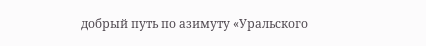добрый путь по азимуту «Уральского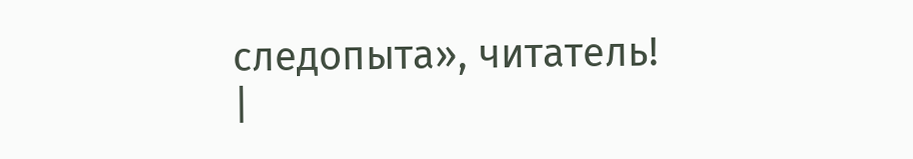следопыта», читатель!
|